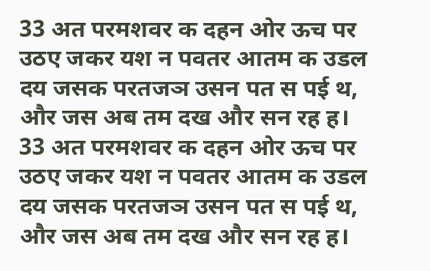33 अत परमशवर क दहन ओर ऊच पर उठए जकर यश न पवतर आतम क उडल दय जसक परतजञ उसन पत स पई थ, और जस अब तम दख और सन रह ह।
33 अत परमशवर क दहन ओर ऊच पर उठए जकर यश न पवतर आतम क उडल दय जसक परतजञ उसन पत स पई थ, और जस अब तम दख और सन रह ह।